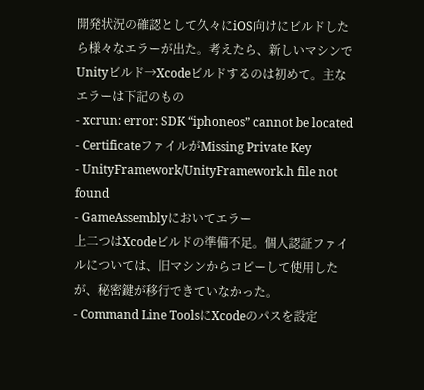開発状況の確認として久々にiOS向けにビルドしたら様々なエラーが出た。考えたら、新しいマシンでUnityビルド→Xcodeビルドするのは初めて。主なエラーは下記のもの
- xcrun: error: SDK “iphoneos” cannot be located
- CertificateファイルがMissing Private Key
- UnityFramework/UnityFramework.h file not found
- GameAssemblyにおいてエラー
上二つはXcodeビルドの準備不足。個人認証ファイルについては、旧マシンからコピーして使用したが、秘密鍵が移行できていなかった。
- Command Line ToolsにXcodeのパスを設定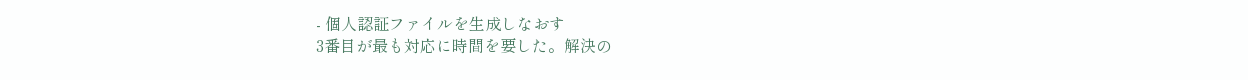- 個人認証ファイルを生成しなおす
3番目が最も対応に時間を要した。解決の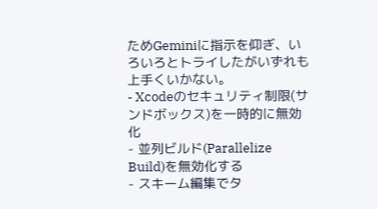ためGeminiに指示を仰ぎ、いろいろとトライしたがいずれも上手くいかない。
- Xcodeのセキュリティ制限(サンドボックス)を一時的に無効化
- 並列ビルド(Parallelize Build)を無効化する
- スキーム編集でタ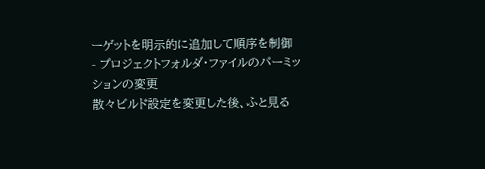ーゲットを明示的に追加して順序を制御
- プロジェクトフォルダ・ファイルのパーミッションの変更
散々ビルド設定を変更した後、ふと見る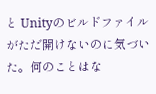と Unityのビルドファイルがただ開けないのに気づいた。何のことはな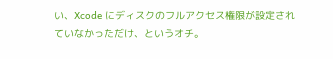い、Xcode にディスクのフルアクセス権限が設定されていなかっただけ、というオチ。